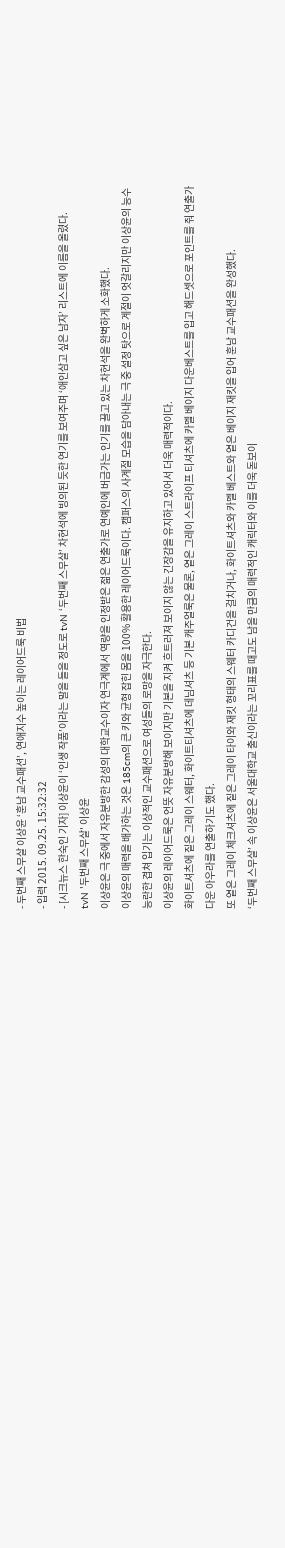- 두번째 스무살 이상윤 ‘훈남 교수패션’, 연애지수 높이는 레이어드룩 비법
- 입력 2015. 09.25. 15:32:32
- [시크뉴스 한숙인 기자] 이상윤이 ‘인생 작품’이라는 말을 들을 정도로 tvN ‘두번째 스무살’ 차현석에 빙의된 듯한 연기를 보여주며 ‘애인삼고 싶은 남자’ 리스트에 이름을 올렸다.
tvN '두번째 스무살' 이상윤
이상윤은 극 중에서 자유분방한 감성의 대학교수이자 연극계에서 역량을 인정받은 젊은 연출가로 연예인에 버금가는 인기를 끌고 있는 차현석을 완벽하게 소화했다.
이상윤의 매력을 배가하는 것은 185cm의 큰 키와 균형 잡힌 몸을 100% 활용한 레이어드룩이다. 캠퍼스의 사계절 모습을 담아내는 극 중 설정 탓으로 계절이 엇갈리지만 이상윤의 능수능란한 겹쳐 입기는 이상적인 교수패션으로 여성들의 로망을 자극한다.
이상윤의 레이어드룩은 언뜻 자유분방해 보이지만 기본을 지켜 흐트러져 보이지 않는 긴장감을 유지하고 있어서 더욱 매력적이다.
화이트셔츠에 짙은 그레이 스웨터, 화이트티셔츠에 데님셔츠 등 기본 캐주얼룩은 물론, 옅은 그레이 스트라이프 티셔츠에 카멜 베이지 다운베스트를 입고 해드셋으로 포인트를 줘 연출가다운 아우라를 연출하기도 했다.
또 옅은 그레이 체크셔츠에 짙은 그레이 타이와 재킷 형태의 스웨터 카디건을 걸치거나, 화이트셔츠와 카멜 베스트와 옅은 베이지 재킷을 입어 훈남 교수패션을 완성했다.
‘두번째 스무살’ 속 이상윤은 서울대학교 출신이라는 꼬리표를 때고도 남을 만큼의 매력적인 캐릭터와 이를 더욱 돋보이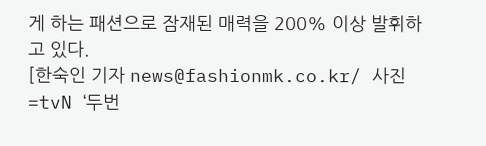게 하는 패션으로 잠재된 매력을 200% 이상 발휘하고 있다.
[한숙인 기자 news@fashionmk.co.kr/ 사진=tvN ‘두번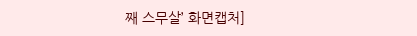째 스무살’ 화면캡처]